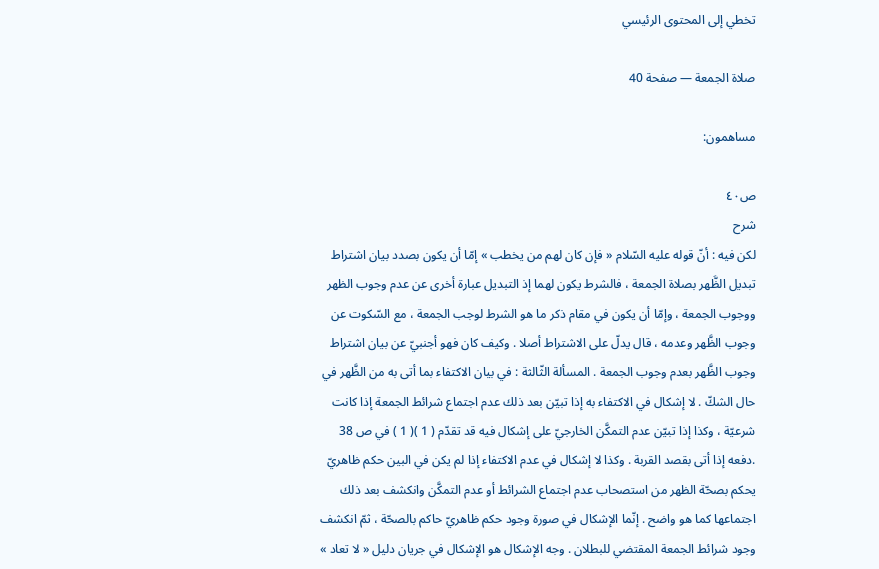تخطي إلى المحتوى الرئيسي

صلاة الجمعة — صفحة 40

مساهمون:

ص٤٠
شرح
لكن فيه : أنّ قوله عليه السّلام « فإن كان لهم من يخطب » إمّا أن يكون بصدد بيان اشتراط تبديل الظَّهر بصلاة الجمعة ، فالشرط يكون لهما إذ التبديل عبارة أخرى عن عدم وجوب الظهر ووجوب الجمعة ، وإمّا أن يكون في مقام ذكر ما هو الشرط لوجب الجمعة ، مع السّكوت عن وجوب الظَّهر وعدمه ، قال يدلّ على الاشتراط أصلا . وكيف كان فهو أجنبيّ عن بيان اشتراط وجوب الظَّهر بعدم وجوب الجمعة . المسألة الثّالثة : في بيان الاكتفاء بما أتى به من الظَّهر في حال الشكّ . لا إشكال في الاكتفاء به إذا تبيّن بعد ذلك عدم اجتماع شرائط الجمعة إذا كانت شرعيّة ، وكذا إذا تبيّن عدم التمكَّن الخارجيّ على إشكال فيه قد تقدّم ( 1 )( 1 ) في ص 38 .دفعه إذا أتى بقصد القربة . وكذا لا إشكال في عدم الاكتفاء إذا لم يكن في البين حكم ظاهريّ يحكم بصحّة الظهر من استصحاب عدم اجتماع الشرائط أو عدم التمكَّن وانكشف بعد ذلك اجتماعها كما هو واضح . إنّما الإشكال في صورة وجود حكم ظاهريّ حاكم بالصحّة ، ثمّ انكشف وجود شرائط الجمعة المقتضي للبطلان . وجه الإشكال هو الإشكال في جريان دليل « لا تعاد »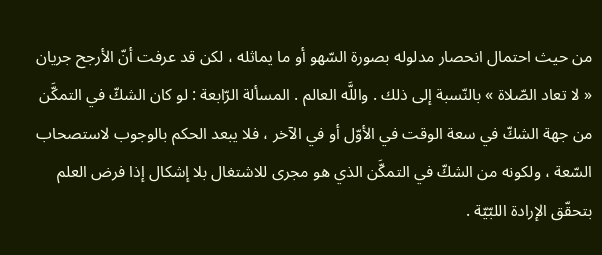من حيث احتمال انحصار مدلوله بصورة السّهو أو ما يماثله ، لكن قد عرفت أنّ الأرجح جريان « لا تعاد الصّلاة » بالنّسبة إلى ذلك . واللَّه العالم . المسألة الرّابعة : لو كان الشكّ في التمكَّن من جهة الشكّ في سعة الوقت في الأوّل أو في الآخر ، فلا يبعد الحكم بالوجوب لاستصحاب السّعة ، ولكونه من الشكّ في التمكَّن الذي هو مجرى للاشتغال بلا إشكال إذا فرض العلم بتحقّق الإرادة اللبّيّة .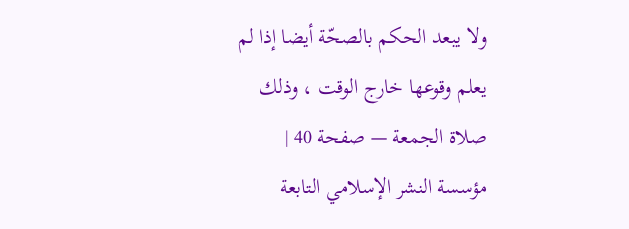ولا يبعد الحكم بالصحّة أيضا إذا لم يعلم وقوعها خارج الوقت ، وذلك
صلاة الجمعة — صفحة 40 | مؤسسة النشر الإسلامي التابعة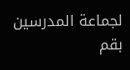لجماعة المدرسين بقم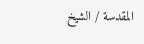المقدسة / الشيخ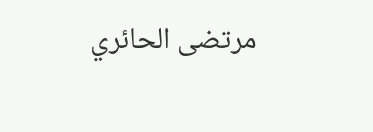مرتضى الحائري